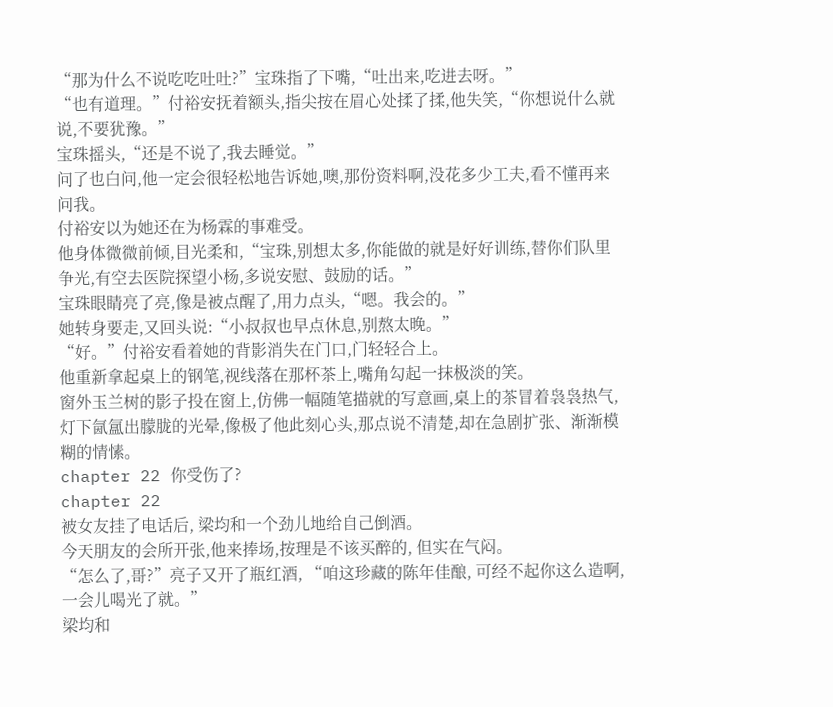“那为什么不说吃吃吐吐?”宝珠指了下嘴,“吐出来,吃进去呀。”
“也有道理。”付裕安抚着额头,指尖按在眉心处揉了揉,他失笑,“你想说什么就说,不要犹豫。”
宝珠摇头,“还是不说了,我去睡觉。”
问了也白问,他一定会很轻松地告诉她,噢,那份资料啊,没花多少工夫,看不懂再来问我。
付裕安以为她还在为杨霖的事难受。
他身体微微前倾,目光柔和,“宝珠,别想太多,你能做的就是好好训练,替你们队里争光,有空去医院探望小杨,多说安慰、鼓励的话。”
宝珠眼睛亮了亮,像是被点醒了,用力点头,“嗯。我会的。”
她转身要走,又回头说:“小叔叔也早点休息,别熬太晚。”
“好。”付裕安看着她的背影消失在门口,门轻轻合上。
他重新拿起桌上的钢笔,视线落在那杯茶上,嘴角勾起一抹极淡的笑。
窗外玉兰树的影子投在窗上,仿佛一幅随笔描就的写意画,桌上的茶冒着袅袅热气,灯下氤氲出朦胧的光晕,像极了他此刻心头,那点说不清楚,却在急剧扩张、渐渐模糊的情愫。
chapter 22 你受伤了?
chapter 22
被女友挂了电话后, 梁均和一个劲儿地给自己倒酒。
今天朋友的会所开张,他来捧场,按理是不该买醉的, 但实在气闷。
“怎么了,哥?”亮子又开了瓶红酒, “咱这珍藏的陈年佳酿, 可经不起你这么造啊, 一会儿喝光了就。”
梁均和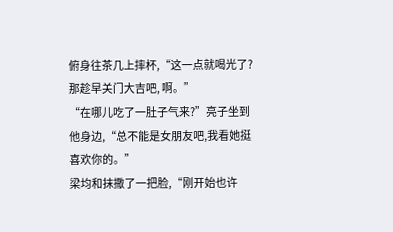俯身往茶几上摔杯,“这一点就喝光了?那趁早关门大吉吧, 啊。”
“在哪儿吃了一肚子气来?”亮子坐到他身边,“总不能是女朋友吧,我看她挺喜欢你的。”
梁均和抹撒了一把脸,“刚开始也许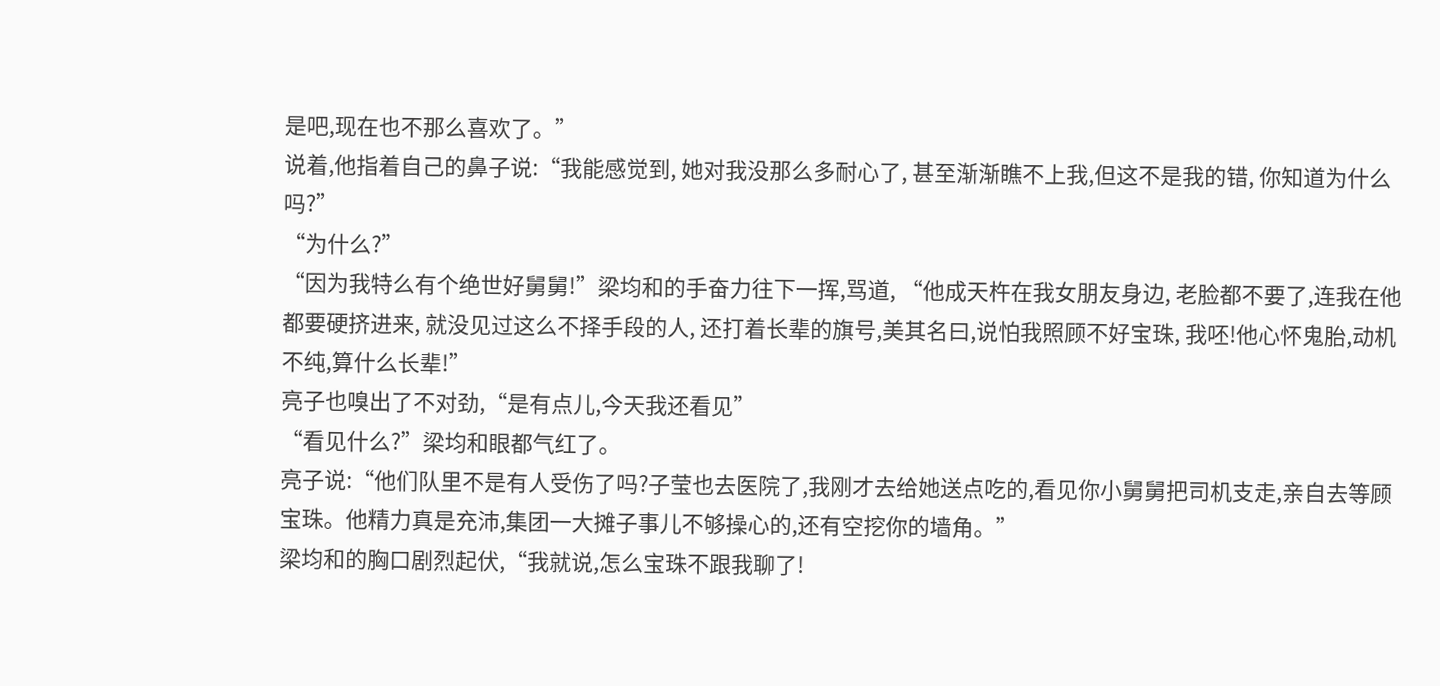是吧,现在也不那么喜欢了。”
说着,他指着自己的鼻子说:“我能感觉到, 她对我没那么多耐心了, 甚至渐渐瞧不上我,但这不是我的错, 你知道为什么吗?”
“为什么?”
“因为我特么有个绝世好舅舅!”梁均和的手奋力往下一挥,骂道, “他成天杵在我女朋友身边, 老脸都不要了,连我在他都要硬挤进来, 就没见过这么不择手段的人, 还打着长辈的旗号,美其名曰,说怕我照顾不好宝珠, 我呸!他心怀鬼胎,动机不纯,算什么长辈!”
亮子也嗅出了不对劲,“是有点儿,今天我还看见”
“看见什么?”梁均和眼都气红了。
亮子说:“他们队里不是有人受伤了吗?子莹也去医院了,我刚才去给她送点吃的,看见你小舅舅把司机支走,亲自去等顾宝珠。他精力真是充沛,集团一大摊子事儿不够操心的,还有空挖你的墙角。”
梁均和的胸口剧烈起伏,“我就说,怎么宝珠不跟我聊了!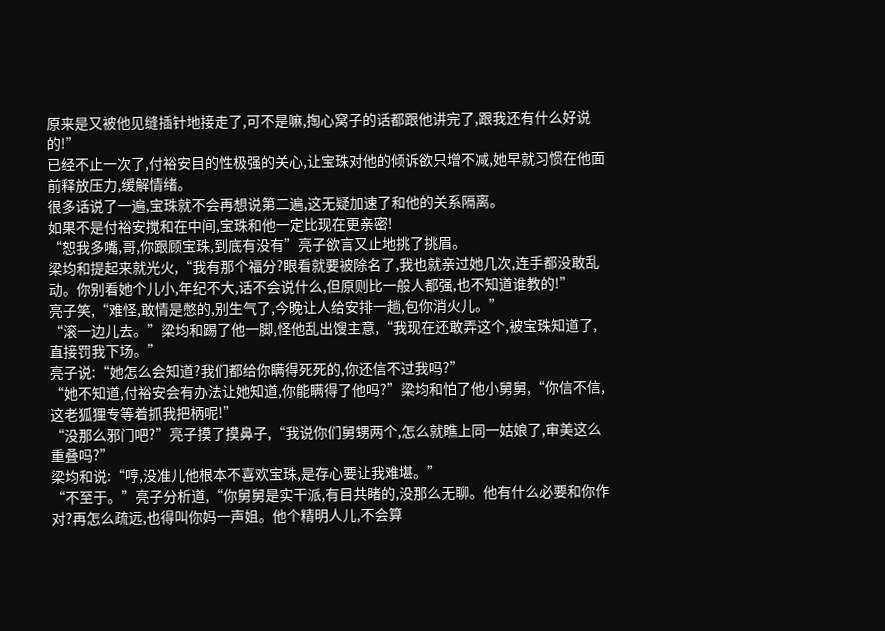原来是又被他见缝插针地接走了,可不是嘛,掏心窝子的话都跟他讲完了,跟我还有什么好说的!”
已经不止一次了,付裕安目的性极强的关心,让宝珠对他的倾诉欲只增不减,她早就习惯在他面前释放压力,缓解情绪。
很多话说了一遍,宝珠就不会再想说第二遍,这无疑加速了和他的关系隔离。
如果不是付裕安搅和在中间,宝珠和他一定比现在更亲密!
“恕我多嘴,哥,你跟顾宝珠,到底有没有”亮子欲言又止地挑了挑眉。
梁均和提起来就光火,“我有那个福分?眼看就要被除名了,我也就亲过她几次,连手都没敢乱动。你别看她个儿小,年纪不大,话不会说什么,但原则比一般人都强,也不知道谁教的!”
亮子笑,“难怪,敢情是憋的,别生气了,今晚让人给安排一趟,包你消火儿。”
“滚一边儿去。”梁均和踢了他一脚,怪他乱出馊主意,“我现在还敢弄这个,被宝珠知道了,直接罚我下场。”
亮子说:“她怎么会知道?我们都给你瞒得死死的,你还信不过我吗?”
“她不知道,付裕安会有办法让她知道,你能瞒得了他吗?”梁均和怕了他小舅舅,“你信不信,这老狐狸专等着抓我把柄呢!”
“没那么邪门吧?”亮子摸了摸鼻子,“我说你们舅甥两个,怎么就瞧上同一姑娘了,审美这么重叠吗?”
梁均和说:“哼,没准儿他根本不喜欢宝珠,是存心要让我难堪。”
“不至于。”亮子分析道,“你舅舅是实干派,有目共睹的,没那么无聊。他有什么必要和你作对?再怎么疏远,也得叫你妈一声姐。他个精明人儿,不会算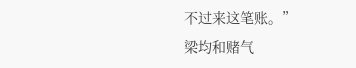不过来这笔账。”
梁均和赌气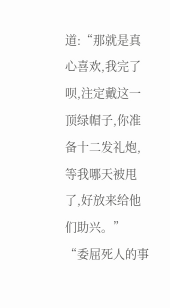道:“那就是真心喜欢,我完了呗,注定戴这一顶绿帽子,你准备十二发礼炮,等我哪天被甩了,好放来给他们助兴。”
“委屈死人的事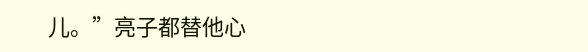儿。”亮子都替他心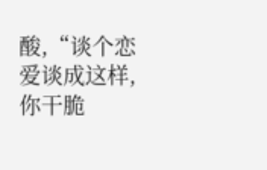酸,“谈个恋爱谈成这样,你干脆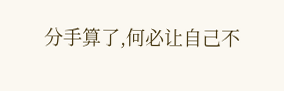分手算了,何必让自己不